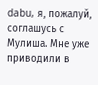dabu, я, пожалуй, соглашусь с
Мулиша. Мне уже приводили в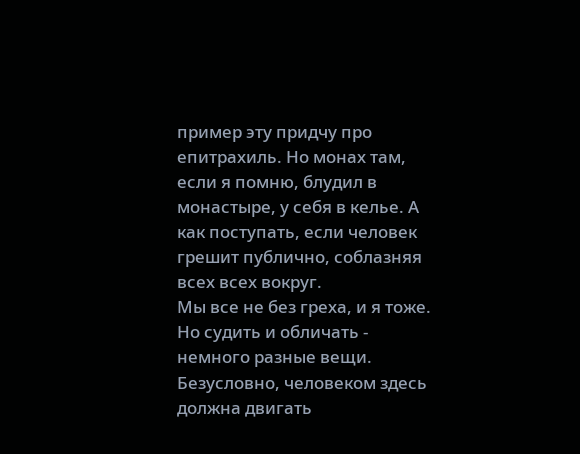пример эту придчу про епитрахиль. Но монах там, если я помню, блудил в монастыре, у себя в келье. А как поступать, если человек грешит публично, соблазняя всех всех вокруг.
Мы все не без греха, и я тоже. Но судить и обличать - немного разные вещи. Безусловно, человеком здесь должна двигать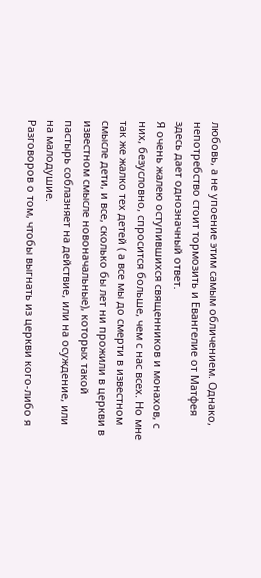любовь, а не упоение этим самым обличением. Однако, непотребство стоит тормозить и Евангелие от Матфея здесь дает однозначный ответ.
Я очень жалею оступившихся священников и монахов, с них, безусловно, спросится больше, чем с нас всех. Но мне так же жалко тех детей ( а все мы до смерти в известном смысле дети, и все, сколько бы лет ни прожили в церкви в известном смысле новоначальные), которых такой пастырь соблазняет на действие, или на осуждение, или на малодушие.
Разговоров о том, чтобы выгнать из церкви кого-либо я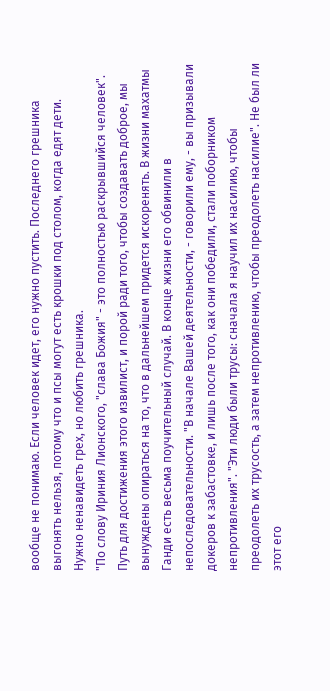вообще не понимаю. Если человек идет, его нужно пустить. Последнего грешника выгонять нельзя, потому что и псы могут есть крошки под столом, когда едят дети. Нужно ненавидеть грех, но любить грешника.
"По слову Ириния Лионского, "слава Божия" - это полностью раскрывшийся человек". Путь для достижения этого извилист, и порой ради того, чтобы создавать доброе, мы вынуждены опираться на то, что в дальнейшем придется искоренять. В жизни махатмы Ганди есть весьма поучительный случай. В конце жизни его обвинили в непоследовательности. "В начале Вашей деятельности, - говорили ему, - вы призывали докеров к забастовке, и лишь после того, как они победили, стали поборником непротивления". "Эти люди были трусы: сначала я научил их насилию, чтобы преодолеть их трусость, а затем непротивлению, чтобы преодолеть насилие". Не был ли этот его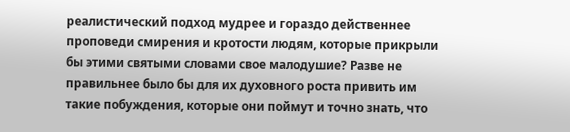реалистический подход мудрее и гораздо действеннее проповеди смирения и кротости людям, которые прикрыли бы этими святыми словами свое малодушие? Разве не правильнее было бы для их духовного роста привить им такие побуждения, которые они поймут и точно знать, что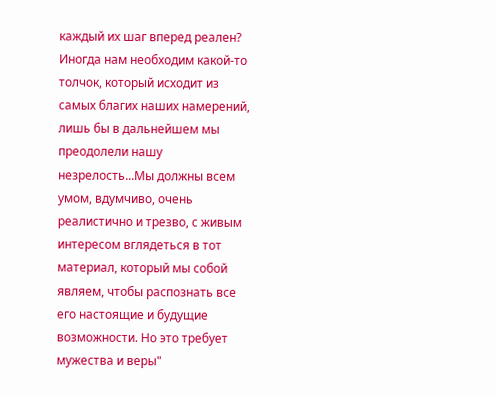каждый их шаг вперед реален? Иногда нам необходим какой-то толчок, который исходит из самых благих наших намерений, лишь бы в дальнейшем мы преодолели нашу незрелость...Мы должны всем умом, вдумчиво, очень реалистично и трезво, с живым интересом вглядеться в тот материал, который мы собой являем, чтобы распознать все его настоящие и будущие возможности. Но это требует мужества и веры"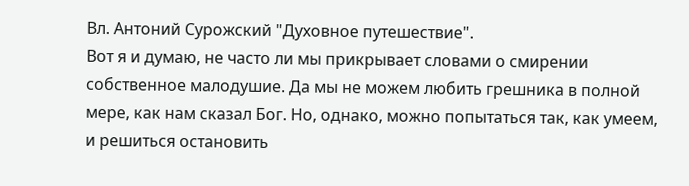Вл. Антоний Сурожский "Духовное путешествие".
Вот я и думаю, не часто ли мы прикрывает словами о смирении собственное малодушие. Да мы не можем любить грешника в полной мере, как нам сказал Бог. Но, однако, можно попытаться так, как умеем, и решиться остановить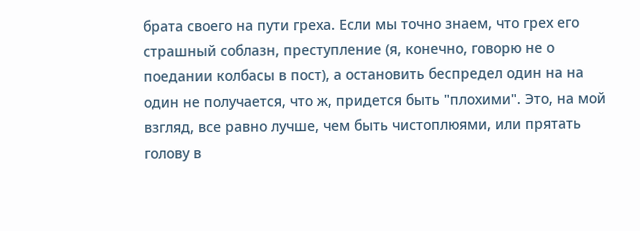брата своего на пути греха. Если мы точно знаем, что грех его страшный соблазн, преступление (я, конечно, говорю не о поедании колбасы в пост), а остановить беспредел один на на один не получается, что ж, придется быть "плохими". Это, на мой взгляд, все равно лучше, чем быть чистоплюями, или прятать голову в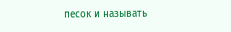песок и называть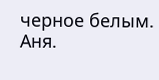черное белым.
Аня.